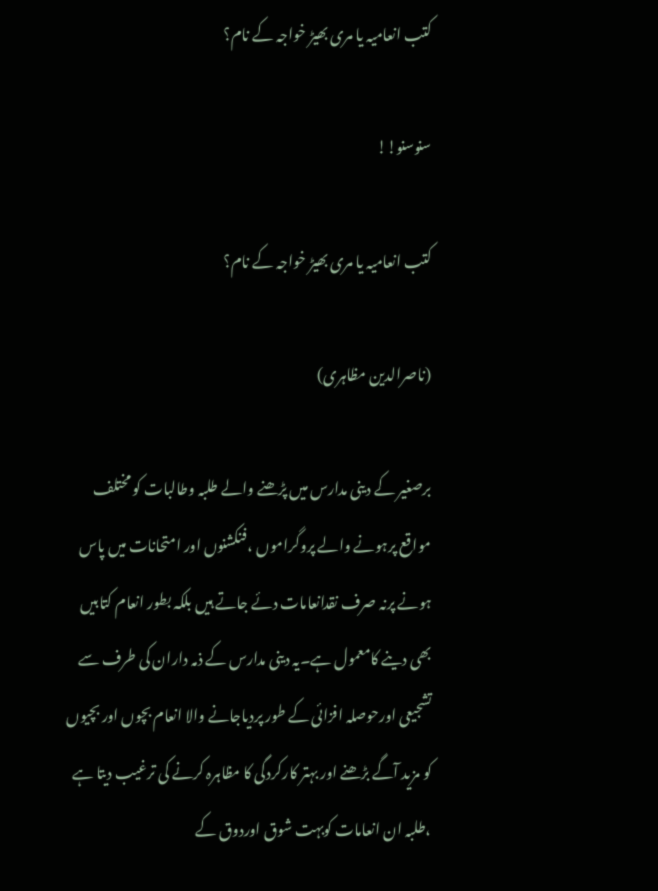کتب انعامیہ یا مری بھیڑ خواجہ کے نام؟

سنوسنو!!

کتب انعامیہ یا مری بھیڑ خواجہ کے نام؟

(ناصرالدین مظاہری)

برصغیر کے دینی مدارس میں پڑھنے والے طلبہ وطالبات کو مختلف مواقع پرہونے والے پروگراموں ،فنکشنوں اور امتحانات میں پاس ہونے پرنہ صرف نقدانعامات دئے جاتے ہیں بلکہ بطور انعام کتابیں بھی دینے کامعمول ہے۔یہ دینی مدارس کے ذمہ داران کی طرف سے تشجیعی اورحوصلہ افزائی کے طور پردیاجانے والا انعام بچوں اور بچیوں کو مزید آگے بڑھنے اور بہتر کارکردگی کا مظاہرہ کرنے کی ترغیب دیتا ہے ،طلبہ ان انعامات کوبہت شوق اوردوق کے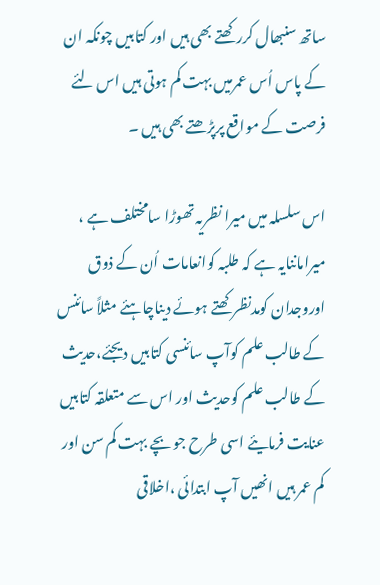ساتھ سنبھال کررکھتے بھی ہیں اور کتابیں چونکہ ان کے پاس اُس عمرمیں بہت کم ہوتی ہیں اس لئے فرصت کے مواقع پرپڑھتے بھی ہیں ۔

اس سلسلہ میں میرا نظریہ تھوڑا سامختلف ہے ، میراماننایہ ہے کہ طلبہ کوانعامات اُن کے ذوق اوروجدان کومدنظرکھتے ہوئے دیناچاہئے مثلاً سائنس کے طالب علم کوآپ سائنسی کتابیں دیجئے،حدیث کے طالب علم کوحدیث اور اس سے متعلقہ کتابیں عنایت فرمایئے اسی طرح جو بچے بہت کم سن اور کم عمر ہیں انھیں آپ ابتدائی ،اخلاقی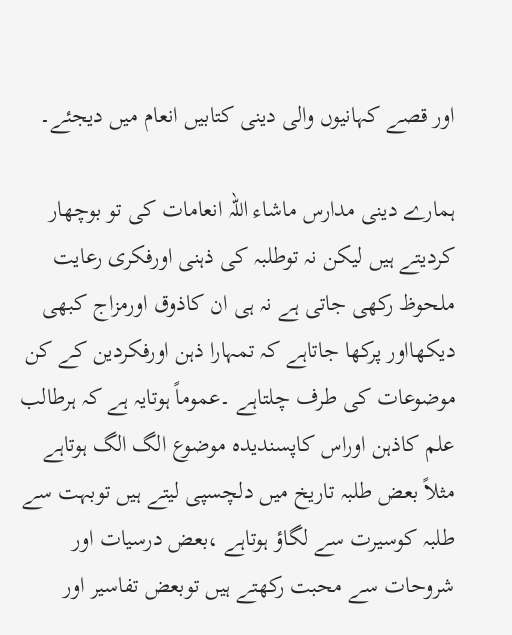اور قصے کہانیوں والی دینی کتابیں انعام میں دیجئے۔

ہمارے دینی مدارس ماشاء اللہ انعامات کی تو بوچھار کردیتے ہیں لیکن نہ توطلبہ کی ذہنی اورفکری رعایت ملحوظ رکھی جاتی ہے نہ ہی ان کاذوق اورمزاج کبھی دیکھااور پرکھا جاتاہے کہ تمہارا ذہن اورفکردین کے کن موضوعات کی طرف چلتاہے ۔عموماً ہوتایہ ہے کہ ہرطالب علم کاذہن اوراس کاپسندیدہ موضوع الگ الگ ہوتاہے مثلاً بعض طلبہ تاریخ میں دلچسپی لیتے ہیں توبہت سے طلبہ کوسیرت سے لگاؤ ہوتاہے ،بعض درسیات اور شروحات سے محبت رکھتے ہیں توبعض تفاسیر اور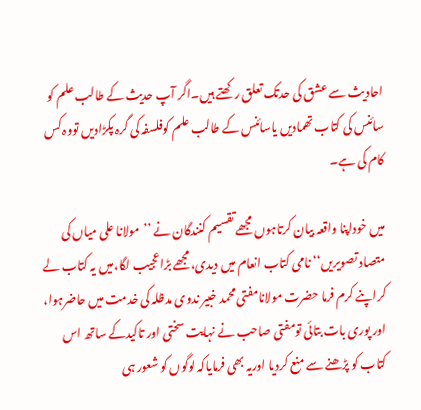احادیث سے عشق کی حدتک تعلق رکھتے ہیں۔اگر آپ حدیث کے طالب علم کو سائنس کی کتاب تھمادیں یاسائنس کے طالب علم کوفلسفہ کی گرہ پکڑادیں تووہ کس کام کی ہے۔

میں خوداپنا واقعہ بیان کرتاہوں مجھے تقسیم کنندگان نے ’’مولانا علی میاں کی متصاد تصویریں‘‘نامی کتاب انعام میں دیدی،مجھے بڑاعجیب لگا،میں یہ کتاب لے کراپنے کرم فرما حضرت مولانامفتی محمد خبیر ندوی مدظلہ کی خدمت میں حاضرہوا، اور پوری بات بتائی تومفتی صاحب نے نہایت سختی اور تاکیدکے ساتھ اس کتاب کو پڑھنے سے منع کردیا اوریہ بھی فرمایاکہ لوگوں کو شعور ہی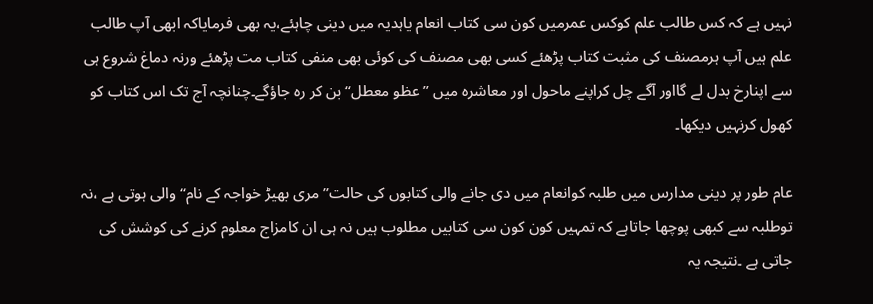نہیں ہے کہ کس طالب علم کوکس عمرمیں کون سی کتاب انعام یاہدیہ میں دینی چاہئے،یہ بھی فرمایاکہ ابھی آپ طالب علم ہیں آپ ہرمصنف کی مثبت کتاب پڑھئے کسی بھی مصنف کی کوئی بھی منفی کتاب مت پڑھئے ورنہ دماغ شروع ہی سے اپنارخ بدل لے گااور آگے چل کراپنے ماحول اور معاشرہ میں ’’عظو معطل‘‘ بن کر رہ جاؤگے۔چنانچہ آج تک اس کتاب کو کھول کرنہیں دیکھا۔

عام طور پر دینی مدارس میں طلبہ کوانعام میں دی جانے والی کتابوں کی حالت’’مری بھیڑ خواجہ کے نام‘‘ والی ہوتی ہے ،نہ توطلبہ سے کبھی پوچھا جاتاہے کہ تمہیں کون کون سی کتابیں مطلوب ہیں نہ ہی ان کامزاج معلوم کرنے کی کوشش کی جاتی ہے ۔نتیجہ یہ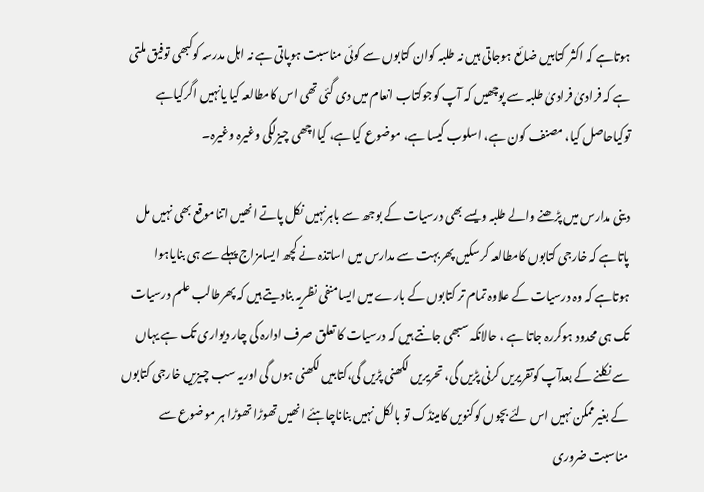ہوتاہے کہ اکثر کتابیں ضائع ہوجاتی ہیں نہ طلبہ کوان کتابوں سے کوئی مناسبت ہوپاتی ہے نہ اہل مدرسہ کوکبھی توفیق ملتی ہے کہ فرادیٰ فرادیٰ طلبہ سے پوچھیں کہ آپ کوجوکتاب انعام میں دی گئی تھی اس کامطالعہ کیا یانہیں اگرکیاہے توکیاحاصل کیا، مصنف کون ہے، اسلوب کیسا ہے، موضوع کیاہے، کیااچھی چیزلگی وغیرہ وغیرہ۔

دینی مدارس میں پڑھنے والے طلبہ ویسے بھی درسیات کے بوجھ سے باہرنہیں نکل پاتے انھیں اتناموقع بھی نہیں مل پاتاہے کہ خارجی کتابوں کامطالعہ کرسکیں پھربہت سے مدارس میں اساتذہ نے کچھ ایسامزاج پہلے سے ہی بنایاہوا ہوتاہے کہ وہ درسیات کے علاوہ تمام تر کتابوں کے بارے میں ایسامنفی نظریہ بنادیتے ہیں کہ پھرطالب علم درسیات تک ہی محدود ہوکررہ جاتا ہے ، حالانکہ سبھی جانتے ہیں کہ درسیات کا تعلق صرف ادارہ کی چار دیواری تک ہے یہاں سے نکلنے کے بعدآپ کوتقریریں کرنی پڑیں گی، تحریریں لکھنی پڑیں گی،کتابیں لکھنی ہوں گی اوریہ سب چیزیں خارجی کتابوں کے بغیرممکن نہیں اس لئے بچوں کوکنویں کامینڈک تو بالکل نہیں بناناچاہئے انھیں تھوڑا تھوڑا ہر موضوع سے مناسبت ضروری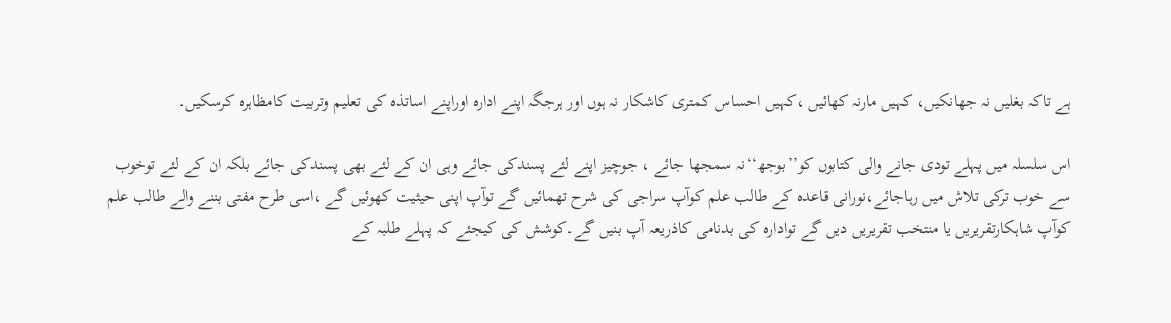ہے تاکہ بغلیں نہ جھانکیں، کہیں مارنہ کھائیں ،کہیں احساس کمتری کاشکار نہ ہوں اور ہرجگہ اپنے ادارہ اوراپنے اساتذہ کی تعلیم وتربیت کامظاہرہ کرسکیں۔

اس سلسلہ میں پہلے تودی جانے والی کتابوں کو’’بوجھ‘‘نہ سمجھا جائے ، جوچیز اپنے لئے پسندکی جائے وہی ان کے لئے بھی پسندکی جائے بلکہ ان کے لئے توخوب سے خوب ترکی تلاش میں رہاجائے،نورانی قاعدہ کے طالب علم کوآپ سراجی کی شرح تھمائیں گے توآپ اپنی حیثیت کھوئیں گے ،اسی طرح مفتی بننے والے طالب علم کوآپ شاہکارتقریریں یا منتخب تقریریں دیں گے توادارہ کی بدنامی کاذریعہ آپ بنیں گے۔کوشش کی کیجئے کہ پہلے طلبہ کے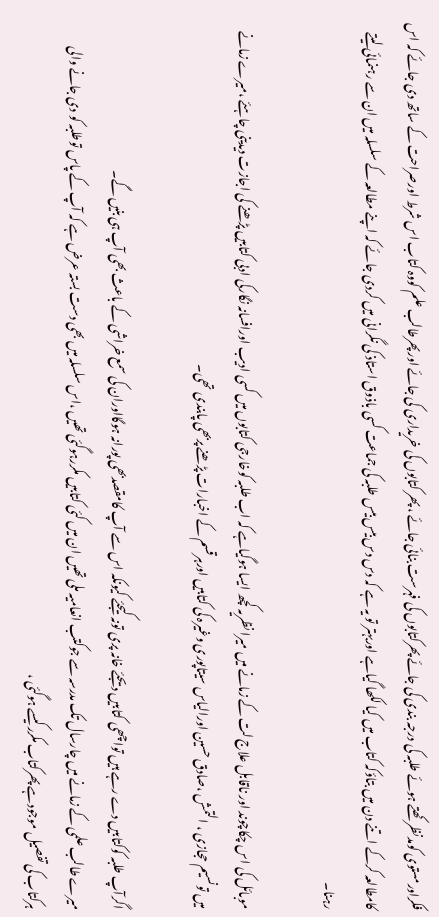فکراورمستوی کومدنظرکھتے ہوئے طلبہ کی درجہ بندی کی جائے پھرکتابوں کی فہرست بنائی جائے ، پھر کتابوں کی خریداری کی جائے اورپھرطالب علم کووہ کتاب اس شرط اورصراحت کے ساتھ دی جائے کہ اس کامطالعہ کرکے اتنے دن میں بتاؤکہ کتاب میں کیا لکھا گیاہے اوربہتر تو یہ ہے کہ دس دس بیس بیس طلبہ کی جماعت کسی باذوق استاذ کی نگرانی میں کردی جائے کہ اپنے مطالعہ کے سلسلہ میں ان سے رہنمائی لیتے رہنا۔

موبائل کی اس چکاچوند اور ناقابل علاج لت کے زمانے میں میرا نظریہ کچھ ایسا ہوگیاہے کہ اب طلبہ کوخارجی کتابوں میں کسی ادیب اورافسانہ نگارکی ادبی کتابیں پڑھنے کی اجازت دیدینی چاہئے ،میرے زمانے میں تونسیم حجازی ، التمش ،صادق حسین اورالیاس سیتاپوری وغیرہ کی کتابیں اورہرقسم کے اخبارات پڑھنے پربھی پابندی تھی۔

اگرآپ طلبہ کوکتابیں دے رہے ہیں تواچھی کتابیں دیجئے خانہ پری تونہ کیجئے کیونکہ اس سے آپ کامقصدبھی پورانہ ہوگااوران کی سمع خراشی کے باعث بھی آپ ہی بنیں گے۔
میرے طالب علمی کے زمانے میں چارسال تک مدرسہ سے جوکتب انعامیہ ملی تھیں ان میں کئی کتابیں مکررہوگئی تھیں ،اس سلسلہ میں بھی دست بستہ عرض ہے کہ آپ کے پاس توطلبہ کو دی جانے والی ہرکتاب کی تفصیل موجودہے پھرکتاب مکررکیسے ہوگئی ،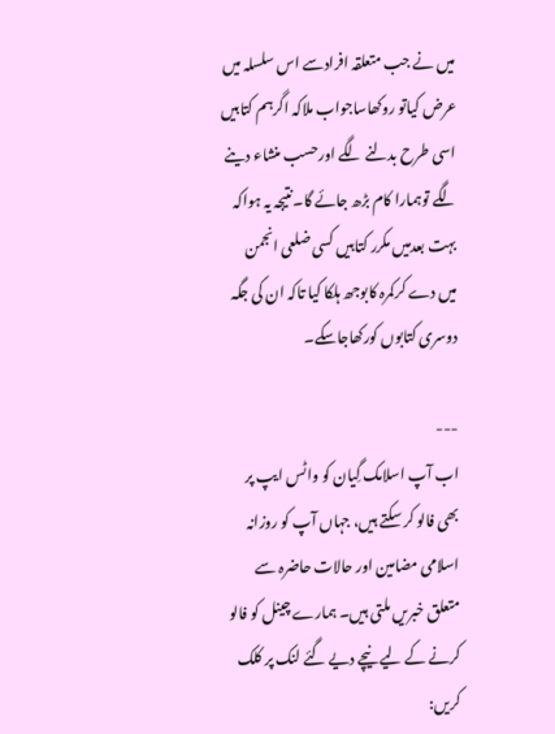میں نے جب متعلقہ افرادسے اس سلسلہ میں عرض کیاتو روکھاساجواب ملاکہ اگرہم کتابیں اسی طرح بدلنے لگے اورحسب منشاء دینے لگے توہمارا کام بڑھ جائے گا۔نتیجہ یہ ہواکہ بہت بعدمیں مکرر کتابیں کسی ضلعی انجمن میں دے کرکمرہ کابوجھ ہلکا کیا تاکہ ان کی جگہ دوسری کتابوں کورکھاجاسکے۔

---
اب آپ اسلامک گِیان کو واٹس ایپ پر بھی فالو کر سکتے ہیں، جہاں آپ کو روزانہ اسلامی مضامین اور حالات حاضرہ سے متعلق خبریں ملتی ہیں۔ ہمارے چینل کو فالو کرنے کے لیے نیچے دیے گئے لنک پر کلک کریں: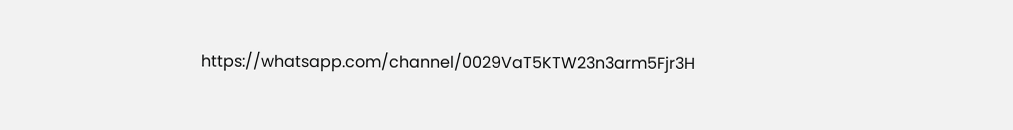https://whatsapp.com/channel/0029VaT5KTW23n3arm5Fjr3H